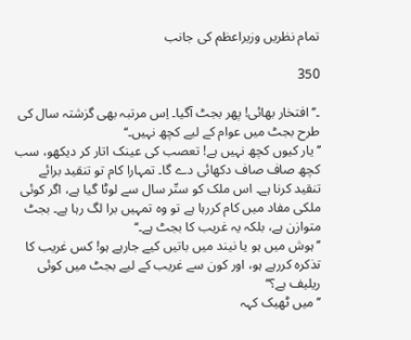تمام نظریں وزیراعظم کی جانب

350

۔’’افتخار بھائی! پھر بجٹ آگیا۔ اِس مرتبہ بھی گزشتہ سال کی طرح بجٹ میں عوام کے لیے کچھ نہیں۔‘‘
’’یار کیوں کچھ نہیں ہے! تعصب کی عینک اتار کر دیکھو، سب کچھ صاف صاف دکھائی دے گا۔ تمہارا کام تو تنقید برائے تنقید کرنا ہے۔ اس ملک کو ستّر سال سے لوٹا گیا ہے، اگر کوئی ملکی مفاد میں کام کررہا ہے تو وہ تمہیں برا لگ رہا ہے۔ بجٹ متوازن ہے، بلکہ یہ غریب کا بجٹ ہے۔‘‘
’’ہوش میں ہو یا نیند میں باتیں کیے جارہے ہو! کس غریب کا تذکرہ کررہے ہو، اور کون سے غریب کے لیے بجٹ میں کوئی ریلیف ہے؟‘‘
’’میں ٹھیک کہہ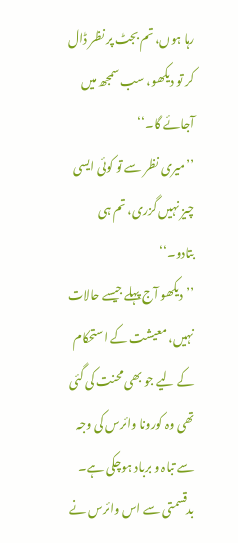رہا ہوں، تم بجٹ پر نظر ڈال کر تو دیکھو، سب سمجھ میں آجائے گا۔‘‘
’’میری نظر سے تو کوئی ایسی چیز نہیں گزری، تم ہی بتادو۔‘‘
’’دیکھو آج پہلے جیسے حالات نہیں، معیشت کے استحکام کے لیے جو بھی محنت کی گئی تھی وہ کورونا وائرس کی وجہ سے تباہ و برباد ہوچکی ہے۔ بدقسمتی سے اس وائرس نے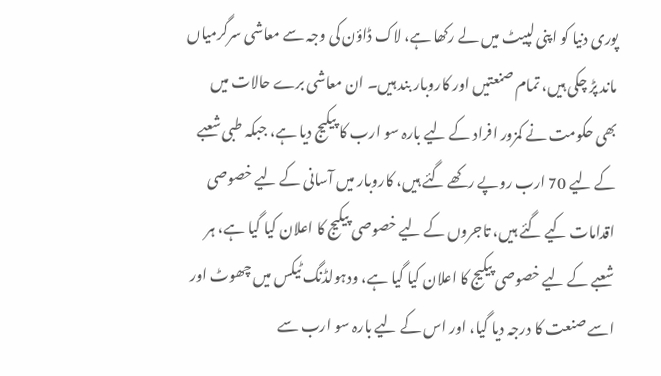پوری دنیا کو اپنی لپیٹ میں لے رکھا ہے، لاک ڈاؤن کی وجہ سے معاشی سرگرمیاں ماند پڑ چکی ہیں، تمام صنعتیں اور کاروبار بند ہیں۔ ان معاشی برے حالات میں بھی حکومت نے کمزور افراد کے لیے بارہ سو ارب کا پیکیج دیا ہے، جبکہ طبی شعبے کے لیے 70 ارب روپے رکھے گئے ہیں، کاروبار میں آسانی کے لیے خصوصی اقدامات کیے گئے ہیں، تاجروں کے لیے خصوصی پیکیج کا اعلان کیا گیا ہے، ہر شعبے کے لیے خصوصی پیکیج کا اعلان کیا گیا ہے، ودہولڈنگ ٹیکس میں چھوٹ اور اسے صنعت کا درجہ دیا گیا، اور اس کے لیے بارہ سو ارب سے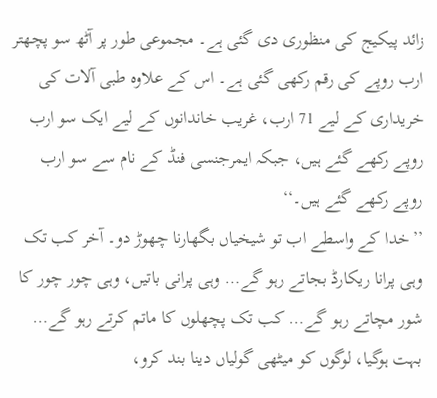زائد پیکیج کی منظوری دی گئی ہے۔ مجموعی طور پر آٹھ سو پچھتر ارب روپے کی رقم رکھی گئی ہے۔ اس کے علاوہ طبی آلات کی خریداری کے لیے 71 ارب، غریب خاندانوں کے لیے ایک سو ارب روپے رکھے گئے ہیں، جبکہ ایمرجنسی فنڈ کے نام سے سو ارب روپے رکھے گئے ہیں۔‘‘
’’خدا کے واسطے اب تو شیخیاں بگھارنا چھوڑ دو۔ آخر کب تک وہی پرانا ریکارڈ بجاتے رہو گے… وہی پرانی باتیں، وہی چور چور کا شور مچاتے رہو گے… کب تک پچھلوں کا ماتم کرتے رہو گے… بہت ہوگیا، لوگوں کو میٹھی گولیاں دینا بند کرو،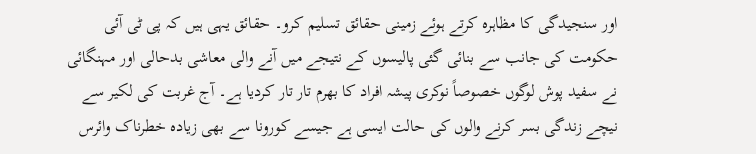اور سنجیدگی کا مظاہرہ کرتے ہوئے زمینی حقائق تسلیم کرو۔ حقائق یہی ہیں کہ پی ٹی آئی حکومت کی جانب سے بنائی گئی پالیسوں کے نتیجے میں آنے والی معاشی بدحالی اور مہنگائی نے سفید پوش لوگوں خصوصاً نوکری پیشہ افراد کا بھرم تار تار کردیا ہے۔ آج غربت کی لکیر سے نیچے زندگی بسر کرنے والوں کی حالت ایسی ہے جیسے کورونا سے بھی زیادہ خطرناک وائرس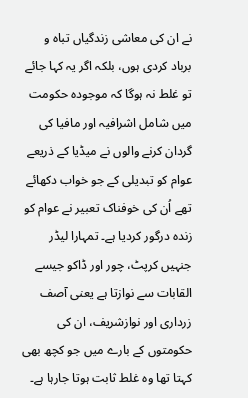نے ان کی معاشی زندگیاں تباہ و برباد کردی ہوں، بلکہ اگر یہ کہا جائے تو غلط نہ ہوگا کہ موجودہ حکومت میں شامل اشرافیہ اور مافیا کی گردان کرنے والوں نے میڈیا کے ذریعے عوام کو تبدیلی کے جو خواب دکھائے تھے اُن کی خوفناک تعبیر نے عوام کو زندہ درگور کردیا ہے۔ تمہارا لیڈر جنہیں کرپٹ، چور اور ڈاکو جیسے القابات سے نوازتا ہے یعنی آصف زرداری اور نوازشریف، ان کی حکومتوں کے بارے میں جو کچھ بھی کہتا تھا وہ غلط ثابت ہوتا جارہا ہے۔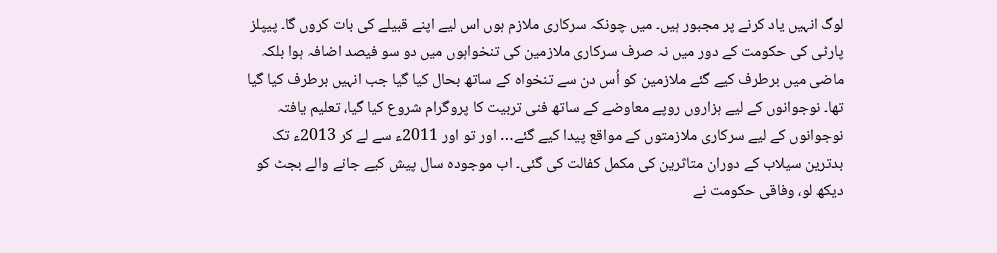لوگ انہیں یاد کرنے پر مجبور ہیں۔ میں چونکہ سرکاری ملازم ہوں اس لیے اپنے قبیلے کی بات کروں گا۔ پیپلز پارٹی کی حکومت کے دور میں نہ صرف سرکاری ملازمین کی تنخواہوں میں دو سو فیصد اضافہ ہوا بلکہ ماضی میں برطرف کیے گئے ملازمین کو اُس دن سے تنخواہ کے ساتھ بحال کیا گیا جب انہیں برطرف کیا گیا تھا۔ نوجوانوں کے لیے ہزاروں روپے معاوضے کے ساتھ فنی تربیت کا پروگرام شروع کیا گیا، تعلیم یافتہ نوجوانوں کے لیے سرکاری ملازمتوں کے مواقع پیدا کیے گئے… اور تو اور 2011ء سے لے کر 2013ء تک بدترین سیلاب کے دوران متاثرین کی مکمل کفالت کی گئی۔ اب موجودہ سال پیش کیے جانے والے بجٹ کو دیکھ لو، وفاقی حکومت نے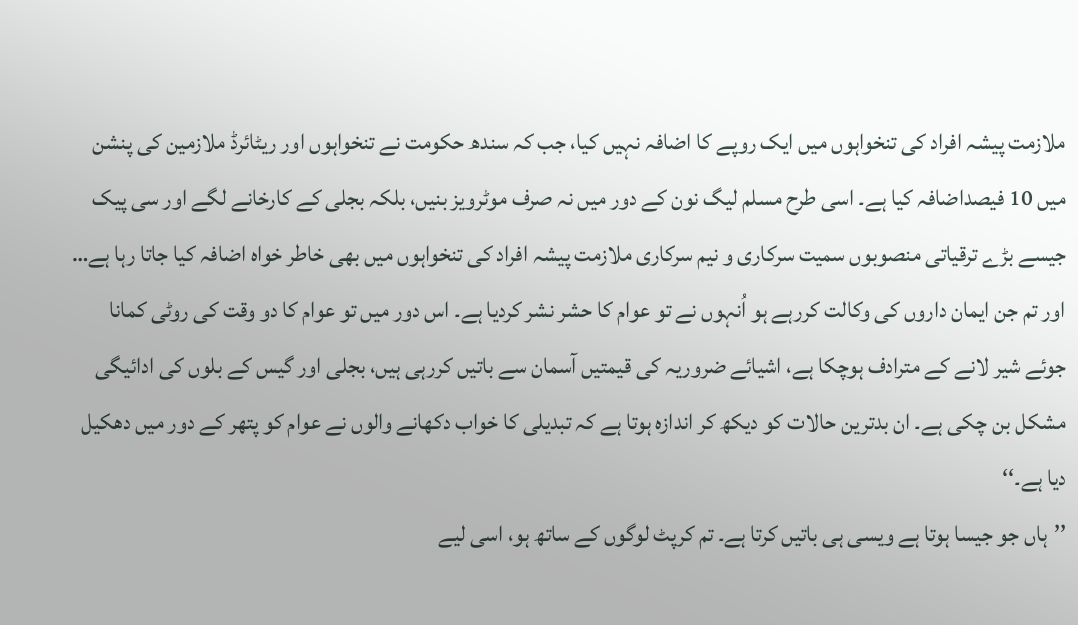ملازمت پیشہ افراد کی تنخواہوں میں ایک روپے کا اضافہ نہیں کیا، جب کہ سندھ حکومت نے تنخواہوں اور ریٹائرڈ ملازمین کی پنشن میں 10 فیصداضافہ کیا ہے۔ اسی طرح مسلم لیگ نون کے دور میں نہ صرف موٹرویز بنیں، بلکہ بجلی کے کارخانے لگے اور سی پیک جیسے بڑے ترقیاتی منصوبوں سمیت سرکاری و نیم سرکاری ملازمت پیشہ افراد کی تنخواہوں میں بھی خاطر خواہ اضافہ کیا جاتا رہا ہے… اور تم جن ایمان داروں کی وکالت کررہے ہو اُنہوں نے تو عوام کا حشر نشر کردیا ہے۔ اس دور میں تو عوام کا دو وقت کی روٹی کمانا جوئے شیر لانے کے مترادف ہوچکا ہے، اشیائے ضروریہ کی قیمتیں آسمان سے باتیں کررہی ہیں، بجلی اور گیس کے بلوں کی ادائیگی مشکل بن چکی ہے۔ ان بدترین حالات کو دیکھ کر اندازہ ہوتا ہے کہ تبدیلی کا خواب دکھانے والوں نے عوام کو پتھر کے دور میں دھکیل دیا ہے۔‘‘
’’ہاں جو جیسا ہوتا ہے ویسی ہی باتیں کرتا ہے۔ تم کرپٹ لوگوں کے ساتھ ہو، اسی لیے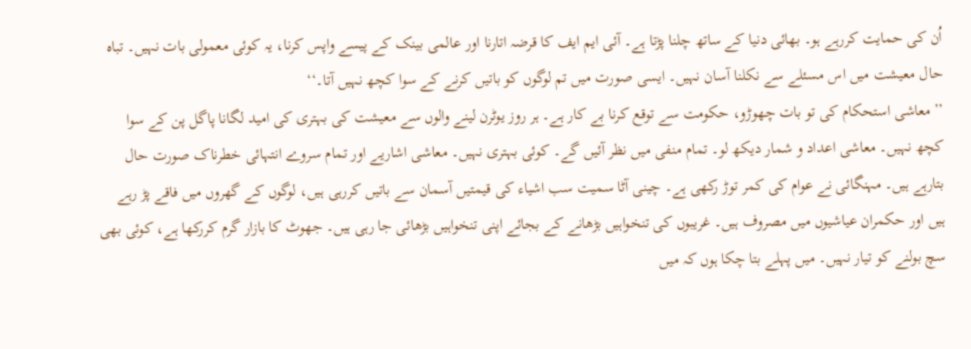اُن کی حمایت کررہے ہو۔ بھائی دنیا کے ساتھ چلنا پڑتا ہے۔ آئی ایم ایف کا قرضہ اتارنا اور عالمی بینک کے پیسے واپس کرنا، یہ کوئی معمولی بات نہیں۔ تباہ حال معیشت میں اس مسئلے سے نکلنا آسان نہیں۔ ایسی صورت میں تم لوگوں کو باتیں کرنے کے سوا کچھ نہیں آتا۔‘‘
’’معاشی استحکام کی تو بات چھوڑو، حکومت سے توقع کرنا بے کار ہے۔ ہر روز یوٹرن لینے والوں سے معیشت کی بہتری کی امید لگانا پاگل پن کے سوا کچھ نہیں۔ معاشی اعداد و شمار دیکھ لو۔ تمام منفی میں نظر آئیں گے۔ کوئی بہتری نہیں۔ معاشی اشاریے اور تمام سروے انتہائی خطرناک صورت حال بتارہے ہیں۔ مہنگائی نے عوام کی کمر توڑ رکھی ہے۔ چینی آٹا سمیت سب اشیاء کی قیمتیں آسمان سے باتیں کررہی ہیں، لوگوں کے گھروں میں فاقے پڑ رہے ہیں اور حکمران عیاشیوں میں مصروف ہیں۔ غریبوں کی تنخواہیں بڑھانے کے بجائے اپنی تنخواہیں بڑھائی جا رہی ہیں۔ جھوٹ کا بازار گرم کررکھا ہے، کوئی بھی سچ بولنے کو تیار نہیں۔ میں پہلے بتا چکا ہوں کہ میں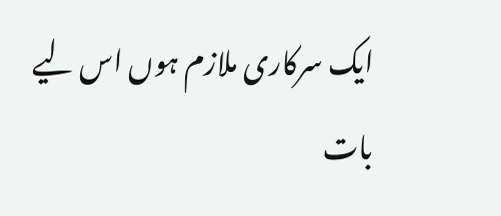ایک سرکاری ملازم ہوں اس لیے بات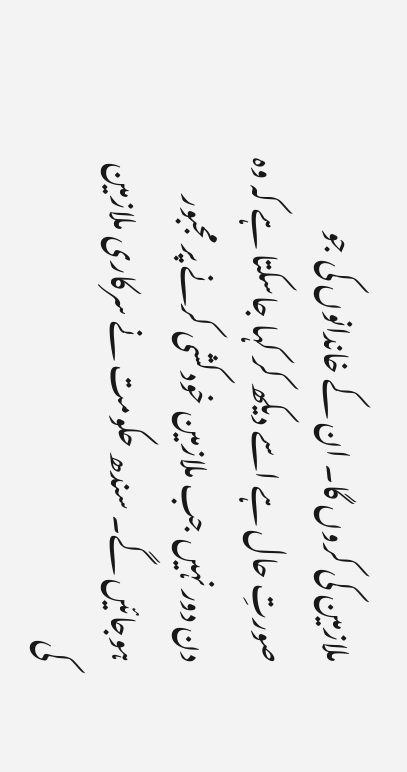ملازمین کی کروں گا۔ ان کے خاندانوں کی جو صورتِ حال ہے اسے دیکھ کر کہا جاسکتا ہے کہ وہ دن دور نہیں جب ملازمین خودکشی کرنے پر مجبور ہوجائیں گے۔ سندھ حکومت نے سرکاری ملازمین کی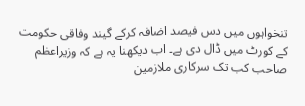تنخواہوں میں دس فیصد اضافہ کرکے گیند وفاقی حکومت کے کورٹ میں ڈال دی ہے۔ اب دیکھنا یہ ہے کہ وزیراعظم صاحب کب تک سرکاری ملازمین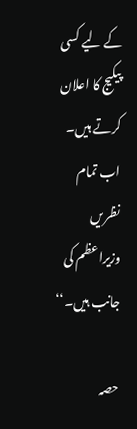کے لیے کسی پیکیج کا اعلان کرتے ہیں۔ اب تمام نظریں وزیراعظم کی جانب ہیں۔‘‘

حصہ